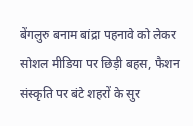बेंगलुरु बनाम बांद्रा पहनावे को लेकर सोशल मीडिया पर छिड़ी बहस, फैशन संस्कृति पर बंटे शहरों के सुर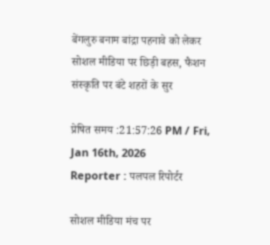बेंगलुरु बनाम बांद्रा पहनावे को लेकर सोशल मीडिया पर छिड़ी बहस, फैशन संस्कृति पर बंटे शहरों के सुर

प्रेषित समय :21:57:26 PM / Fri, Jan 16th, 2026
Reporter : पलपल रिपोर्टर

सोशल मीडिया मंच पर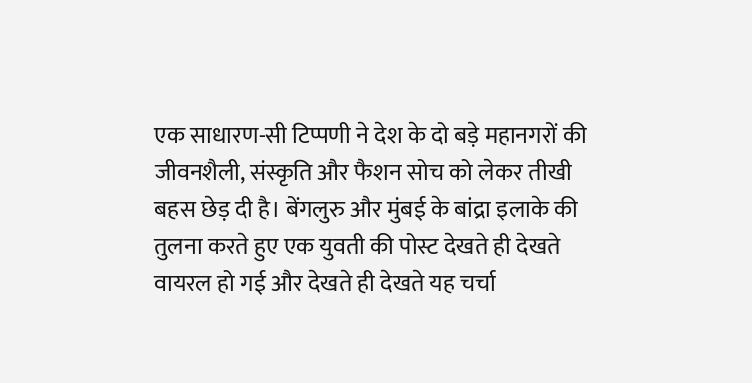एक साधारण-सी टिप्पणी ने देश के दो बड़े महानगरों की जीवनशैली, संस्कृति और फैशन सोच को लेकर तीखी बहस छेड़ दी है। बेंगलुरु और मुंबई के बांद्रा इलाके की तुलना करते हुए एक युवती की पोस्ट देखते ही देखते वायरल हो गई और देखते ही देखते यह चर्चा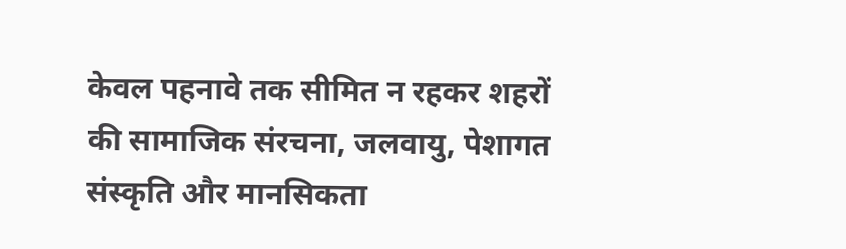केवल पहनावे तक सीमित न रहकर शहरों की सामाजिक संरचना, जलवायु, पेशागत संस्कृति और मानसिकता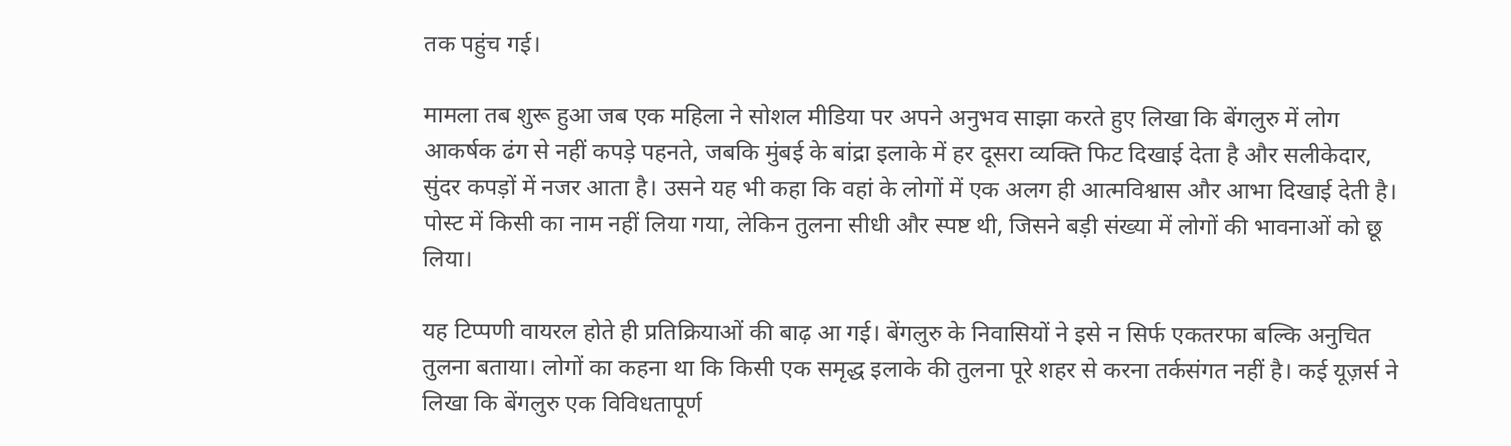तक पहुंच गई।

मामला तब शुरू हुआ जब एक महिला ने सोशल मीडिया पर अपने अनुभव साझा करते हुए लिखा कि बेंगलुरु में लोग आकर्षक ढंग से नहीं कपड़े पहनते, जबकि मुंबई के बांद्रा इलाके में हर दूसरा व्यक्ति फिट दिखाई देता है और सलीकेदार, सुंदर कपड़ों में नजर आता है। उसने यह भी कहा कि वहां के लोगों में एक अलग ही आत्मविश्वास और आभा दिखाई देती है। पोस्ट में किसी का नाम नहीं लिया गया, लेकिन तुलना सीधी और स्पष्ट थी, जिसने बड़ी संख्या में लोगों की भावनाओं को छू लिया।

यह टिप्पणी वायरल होते ही प्रतिक्रियाओं की बाढ़ आ गई। बेंगलुरु के निवासियों ने इसे न सिर्फ एकतरफा बल्कि अनुचित तुलना बताया। लोगों का कहना था कि किसी एक समृद्ध इलाके की तुलना पूरे शहर से करना तर्कसंगत नहीं है। कई यूज़र्स ने लिखा कि बेंगलुरु एक विविधतापूर्ण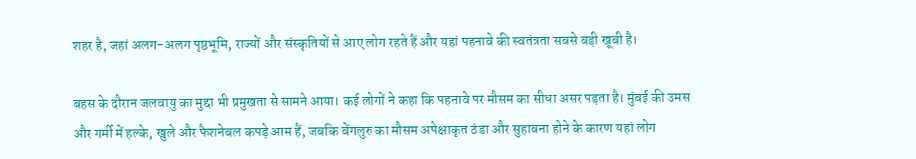शहर है, जहां अलग-अलग पृष्ठभूमि, राज्यों और संस्कृतियों से आए लोग रहते हैं और यहां पहनावे की स्वतंत्रता सबसे बड़ी खूबी है।

बहस के दौरान जलवायु का मुद्दा भी प्रमुखता से सामने आया। कई लोगों ने कहा कि पहनावे पर मौसम का सीधा असर पड़ता है। मुंबई की उमस और गर्मी में हल्के, खुले और फैशनेबल कपड़े आम हैं, जबकि बेंगलुरु का मौसम अपेक्षाकृत ठंडा और सुहावना होने के कारण यहां लोग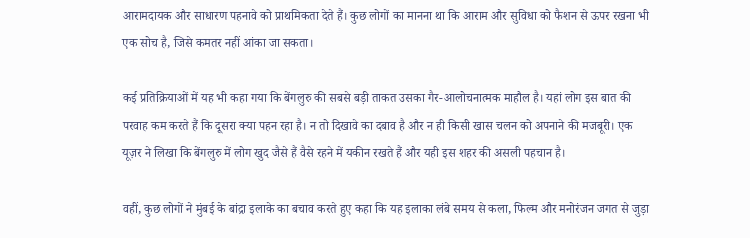आरामदायक और साधारण पहनावे को प्राथमिकता देते हैं। कुछ लोगों का मानना था कि आराम और सुविधा को फैशन से ऊपर रखना भी एक सोच है, जिसे कमतर नहीं आंका जा सकता।

कई प्रतिक्रियाओं में यह भी कहा गया कि बेंगलुरु की सबसे बड़ी ताकत उसका गैर-आलोचनात्मक माहौल है। यहां लोग इस बात की परवाह कम करते हैं कि दूसरा क्या पहन रहा है। न तो दिखावे का दबाव है और न ही किसी खास चलन को अपनाने की मजबूरी। एक यूज़र ने लिखा कि बेंगलुरु में लोग खुद जैसे हैं वैसे रहने में यकीन रखते हैं और यही इस शहर की असली पहचान है।

वहीं, कुछ लोगों ने मुंबई के बांद्रा इलाके का बचाव करते हुए कहा कि यह इलाका लंबे समय से कला, फिल्म और मनोरंजन जगत से जुड़ा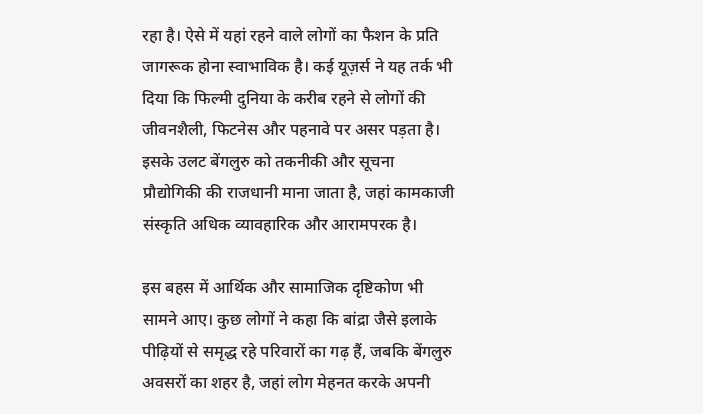रहा है। ऐसे में यहां रहने वाले लोगों का फैशन के प्रति जागरूक होना स्वाभाविक है। कई यूज़र्स ने यह तर्क भी दिया कि फिल्मी दुनिया के करीब रहने से लोगों की जीवनशैली, फिटनेस और पहनावे पर असर पड़ता है। इसके उलट बेंगलुरु को तकनीकी और सूचना प्रौद्योगिकी की राजधानी माना जाता है, जहां कामकाजी संस्कृति अधिक व्यावहारिक और आरामपरक है।

इस बहस में आर्थिक और सामाजिक दृष्टिकोण भी सामने आए। कुछ लोगों ने कहा कि बांद्रा जैसे इलाके पीढ़ियों से समृद्ध रहे परिवारों का गढ़ हैं, जबकि बेंगलुरु अवसरों का शहर है, जहां लोग मेहनत करके अपनी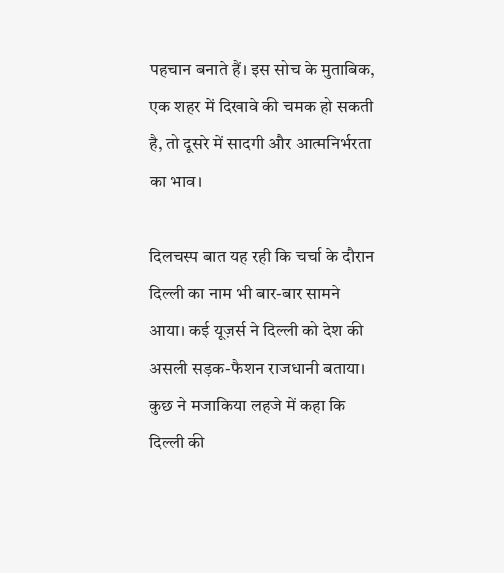पहचान बनाते हैं। इस सोच के मुताबिक, एक शहर में दिखावे की चमक हो सकती है, तो दूसरे में सादगी और आत्मनिर्भरता का भाव।

दिलचस्प बात यह रही कि चर्चा के दौरान दिल्ली का नाम भी बार-बार सामने आया। कई यूज़र्स ने दिल्ली को देश की असली सड़क-फैशन राजधानी बताया। कुछ ने मजाकिया लहजे में कहा कि दिल्ली की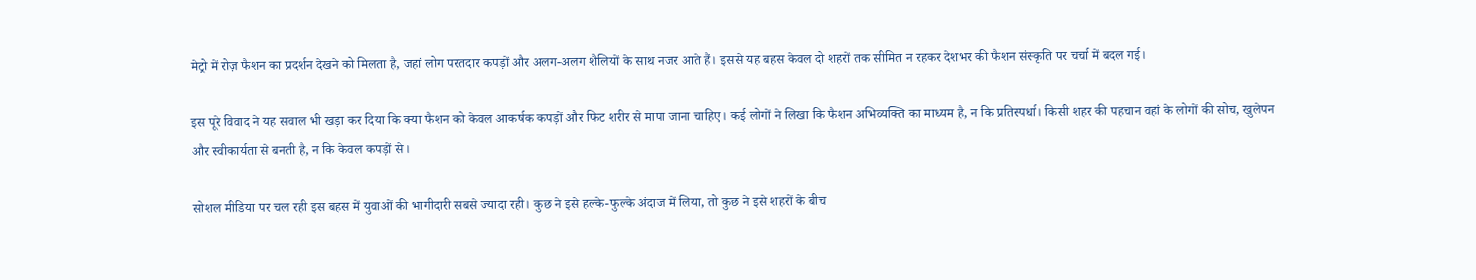मेट्रो में रोज़ फैशन का प्रदर्शन देखने को मिलता है, जहां लोग परतदार कपड़ों और अलग-अलग शैलियों के साथ नजर आते हैं। इससे यह बहस केवल दो शहरों तक सीमित न रहकर देशभर की फैशन संस्कृति पर चर्चा में बदल गई।

इस पूरे विवाद ने यह सवाल भी खड़ा कर दिया कि क्या फैशन को केवल आकर्षक कपड़ों और फिट शरीर से मापा जाना चाहिए। कई लोगों ने लिखा कि फैशन अभिव्यक्ति का माध्यम है, न कि प्रतिस्पर्धा। किसी शहर की पहचान वहां के लोगों की सोच, खुलेपन और स्वीकार्यता से बनती है, न कि केवल कपड़ों से।

सोशल मीडिया पर चल रही इस बहस में युवाओं की भागीदारी सबसे ज्यादा रही। कुछ ने इसे हल्के-फुल्के अंदाज में लिया, तो कुछ ने इसे शहरों के बीच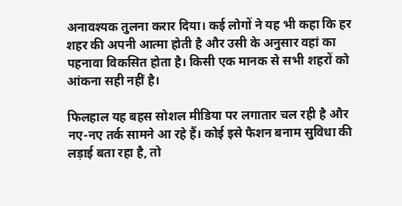अनावश्यक तुलना करार दिया। कई लोगों ने यह भी कहा कि हर शहर की अपनी आत्मा होती है और उसी के अनुसार वहां का पहनावा विकसित होता है। किसी एक मानक से सभी शहरों को आंकना सही नहीं है।

फिलहाल यह बहस सोशल मीडिया पर लगातार चल रही है और नए-नए तर्क सामने आ रहे हैं। कोई इसे फैशन बनाम सुविधा की लड़ाई बता रहा है, तो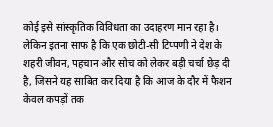कोई इसे सांस्कृतिक विविधता का उदाहरण मान रहा है। लेकिन इतना साफ है कि एक छोटी-सी टिप्पणी ने देश के शहरी जीवन, पहचान और सोच को लेकर बड़ी चर्चा छेड़ दी है, जिसने यह साबित कर दिया है कि आज के दौर में फैशन केवल कपड़ों तक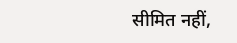सीमित नहीं,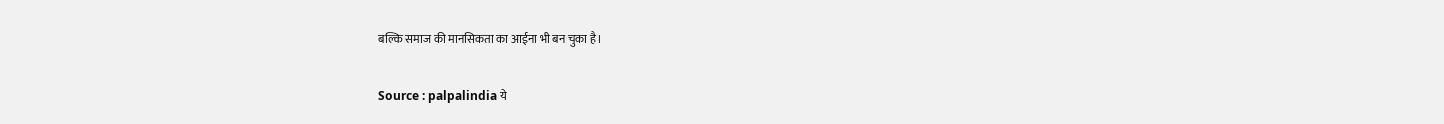बल्कि समाज की मानसिकता का आईना भी बन चुका है।

Source : palpalindia ये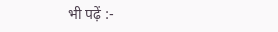भी पढ़ें :-